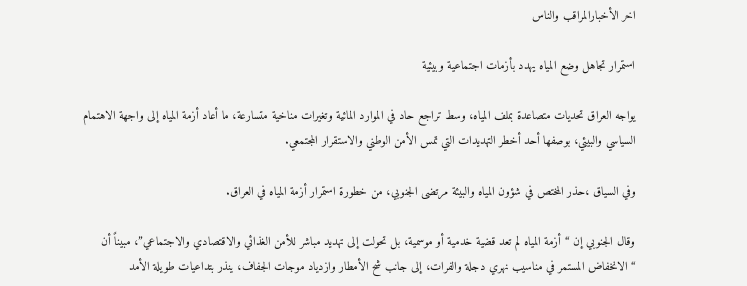اخر الأخبارالمراقب والناس

استمرار تجاهل وضع المياه يهدد بأزمات اجتماعية وبيئية

يواجه العراق تحديات متصاعدة بملف المياه، وسط تراجع حاد في الموارد المائية وتغيرات مناخية متسارعة، ما أعاد أزمة المياه إلى واجهة الاهتمام السياسي والبيئي، بوصفها أحد أخطر التهديدات التي تمس الأمن الوطني والاستقرار المجتمعي.

وفي السياق ،حذر المختص في شؤون المياه والبيئة مرتضى الجنوبي، من خطورة استمرار أزمة المياه في العراق.

وقال الجنوبي إن “أزمة المياه لم تعد قضية خدمية أو موسمية، بل تحولت إلى تهديد مباشر للأمن الغذائي والاقتصادي والاجتماعي”، مبيناً أن “الانخفاض المستمر في مناسيب نهري دجلة والفرات، إلى جانب شح الأمطار وازدياد موجات الجفاف، ينذر بتداعيات طويلة الأمد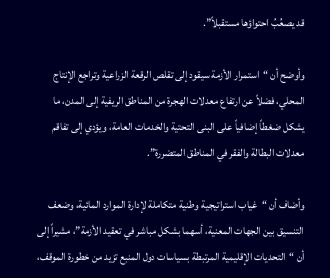قد يصعُبُ احتواؤها مستقبلاً”.

وأوضح أن “استمرار الأزمة سيقود إلى تقلص الرقعة الزراعية وتراجع الإنتاج المحلي، فضلاً عن ارتفاع معدلات الهجرة من المناطق الريفية إلى المدن، ما يشكل ضغطاً إضافياً على البنى التحتية والخدمات العامة، ويؤدي إلى تفاقم معدلات البطالة والفقر في المناطق المتضررة”.

وأضاف أن “غياب استراتيجية وطنية متكاملة لإدارة الموارد المائية، وضعف التنسيق بين الجهات المعنية، أسهما بشكل مباشر في تعقيد الأزمة”، مشيراً إلى أن “التحديات الإقليمية المرتبطة بسياسات دول المنبع تزيد من خطورة الموقف،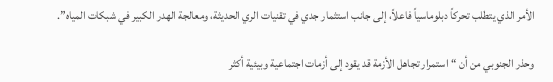الأمر الذي يتطلب تحركاً دبلوماسياً فاعلاً، إلى جانب استثمار جدي في تقنيات الري الحديثة، ومعالجة الهدر الكبير في شبكات المياه”.

وحذر الجنوبي من أن “استمرار تجاهل الأزمة قد يقود إلى أزمات اجتماعية وبيئية أكثر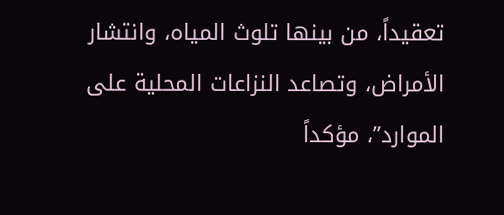تعقيداً، من بينها تلوث المياه، وانتشار الأمراض، وتصاعد النزاعات المحلية على الموارد”، مؤكداً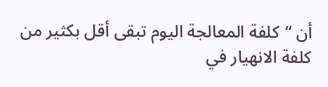أن “كلفة المعالجة اليوم تبقى أقل بكثير من كلفة الانهيار في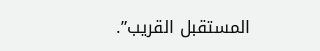المستقبل القريب”.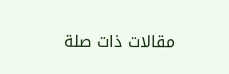مقالات ذات صلة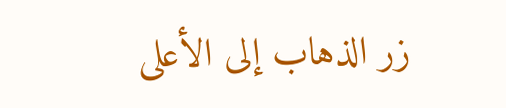زر الذهاب إلى الأعلى